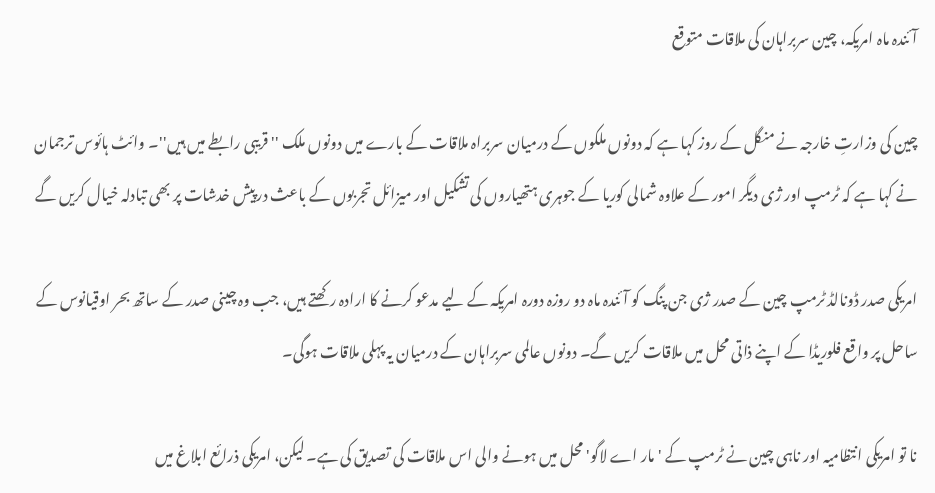آئندہ ماہ امریکہ، چین سربراہان کی ملاقات متوقع

چین کی وزارتِ خارجہ نے منگل کے روز کہا ہے کہ دونوں ملکوں کے درمیان سربراہ ملاقات کے بارے میں دونوں ملک ''قریبی رابطے میں ہیں''۔ وائٹ ہائوس ترجمان نے کہا ہے کہ ٹرمپ اور ژی دیگر امور کے علاوہ شمالی کوریا کے جوہری ہتھیاروں کی تشکیل اور میزائل تجربوں کے باعث درپیش خدشات پر بھی تبادلہ خیال کریں گے

امریکی صدر ڈونالڈ ٹرمپ چین کے صدر ژی جن پنگ کو آئندہ ماہ دو روزہ دورہ امریکہ کے لیے مدعو کرنے کا ارادہ رکھتے ہیں، جب وہ چینی صدر کے ساتھ بحر اوقیانوس کے ساحل پر واقع فلوریڈا کے اپنے ذاتی محل میں ملاقات کریں گے۔ دونوں عالمی سربراہان کے درمیان یہ پہلی ملاقات ہوگی۔

نا تو امریکی انتظامیہ اور ناہی چین نے ٹرمپ کے 'مار اے لاگو' محل میں ہونے والی اس ملاقات کی تصدیق کی ہے۔ لیکن، امریکی ذرائع ابلاغ میں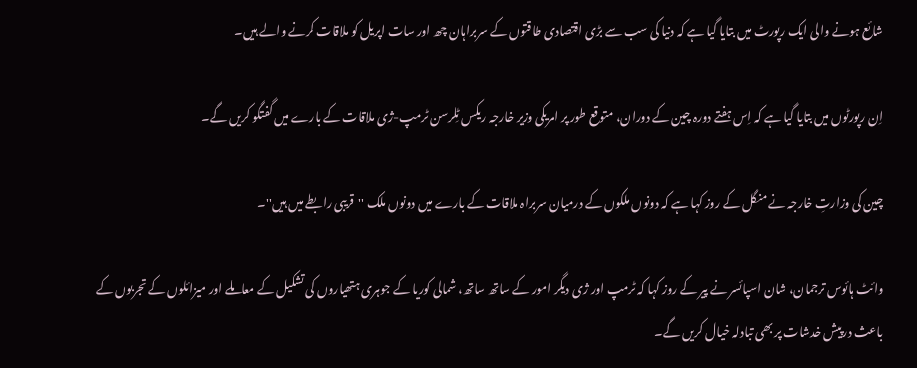شائع ہونے والی ایک رپورٹ میں بتایا گیا ہے کہ دنیا کی سب سے بڑی اقتصادی طاقتوں کے سربراہان چھ اور سات اپریل کو ملاقات کرنے والے ہیں۔

اِن رپورٹوں میں بتایا گیا ہے کہ اِس ہفتے دورہ چین کے دوران، متوقع طور پر امریکی وزیر خارجہ ریکس ٹِلرسن ٹرمپ-ژی ملاقات کے بارے میں گفتگو کریں گے۔

چین کی وزارتِ خارجہ نے منگل کے روز کہا ہے کہ دونوں ملکوں کے درمیان سربراہ ملاقات کے بارے میں دونوں ملک ''قریبی رابطے میں ہیں''۔

وائٹ ہائوس ترجمان، شان اسپائسر نے پیر کے روز کہا کہ ٹرمپ اور ژی دیگر امور کے ساتھ ساتھ، شمالی کوریا کے جوہری ہتھیاروں کی تشکیل کے معاملے اور میزائلوں کے تجربوں کے باعث درپیش خدشات پر بھی تبادلہ خیال کریں گے۔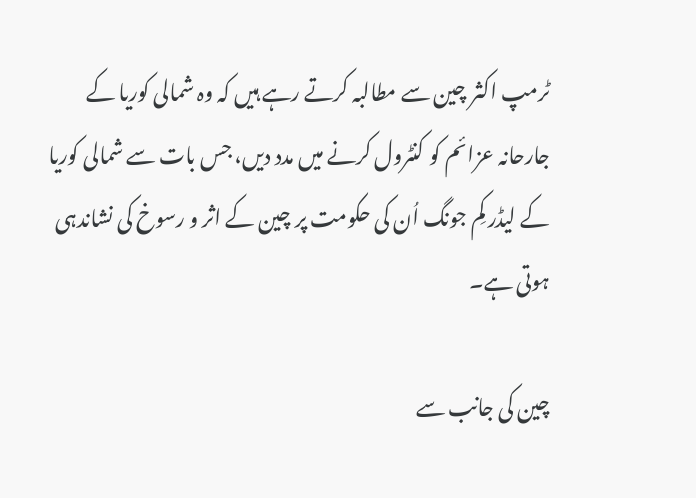ٹرمپ اکثر چین سے مطالبہ کرتے رہے ہیں کہ وہ شمالی کوریا کے جارحانہ عزائم کو کنٹرول کرنے میں مدد دیں، جس بات سے شمالی کوریا کے لیڈر کِم جونگ اُن کی حکومت پر چین کے اثر و رسوخ کی نشاندہی ہوتی ہے۔

چین کی جانب سے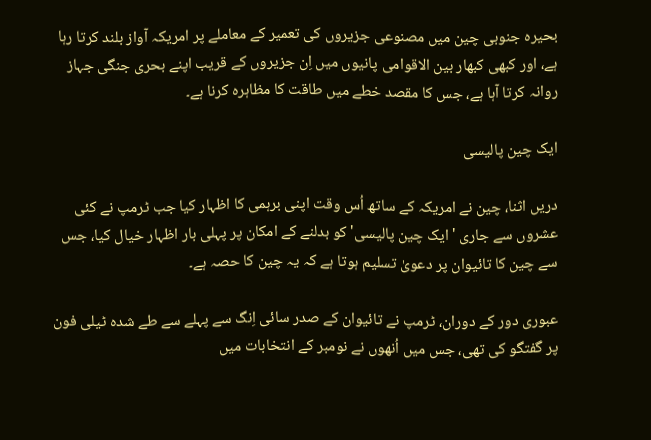بحیرہ جنوبی چین میں مصنوعی جزیروں کی تعمیر کے معاملے پر امریکہ آواز بلند کرتا رہا ہے، اور کبھی کبھار بین الاقوامی پانیوں میں اِن جزیروں کے قریب اپنے بحری جنگی جہاز روانہ کرتا آہا ہے، جس کا مقصد خطے میں طاقت کا مظاہرہ کرنا ہے۔

ایک چین پالیسی

دریں اثنا، چین نے امریکہ کے ساتھ اُس وقت اپنی برہمی کا اظہار کیا جب ٹرمپ نے کئی عشروں سے جاری 'ایک چین پالیسی' کو بدلنے کے امکان پر پہلی بار اظہار خیال کیا، جس سے چین کا تائیوان پر دعویٰ تسلیم ہوتا ہے کہ یہ چین کا حصہ ہے۔

عبوری دور کے دوران، ٹرمپ نے تائیوان کے صدر سائی اِنگ سے پہلے سے طے شدہ ٹیلی فون پر گفتگو کی تھی، جس میں اُنھوں نے نومبر کے انتخابات میں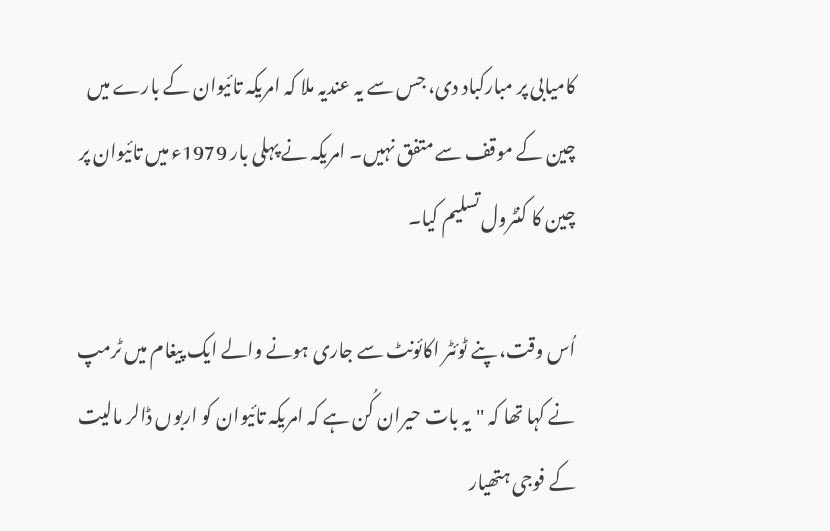کامیابی پر مبارکباد دی، جس سے یہ عندیہ ملا کہ امریکہ تائیوان کے بارے میں چین کے موقف سے متفق نہیں۔ امریکہ نے پہلی بار 1979ء میں تائیوان پر چین کا کنٹرول تسلیم کیا۔

اُس وقت، پنے ٹوئٹر اکائونٹ سے جاری ہونے والے ایک پیغام میں ٹرمپ نے کہا تھا کہ ''یہ بات حیران کُن ہے کہ امریکہ تائیوان کو اربوں ڈالر مالیت کے فوجی ہتھیار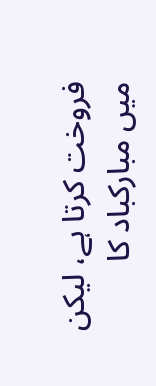فروخت کرتا ہے، لیکن میں مبارکباد کا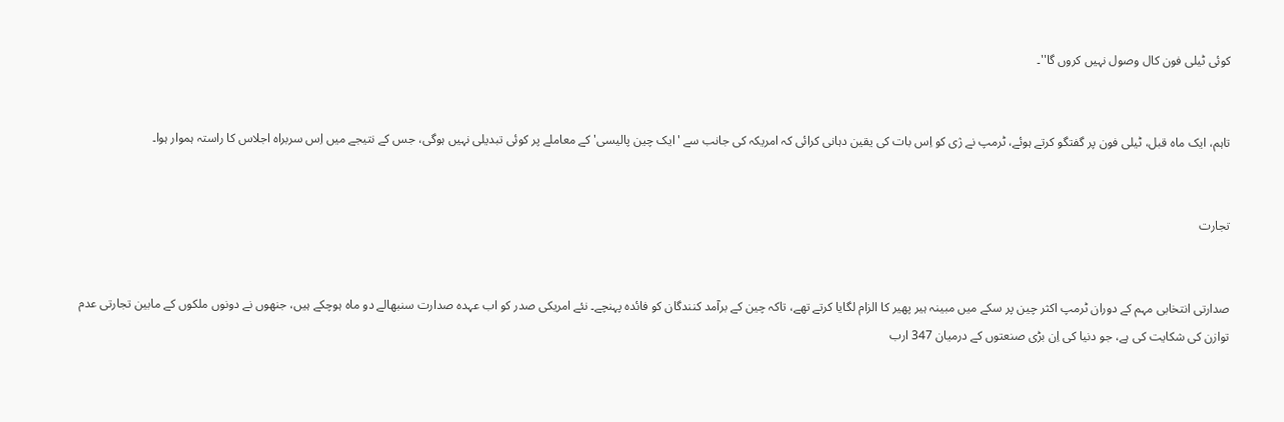کوئی ٹیلی فون کال وصول نہیں کروں گا''۔


تاہم، ایک ماہ قبل، ٹیلی فون پر گفتگو کرتے ہوئے، ٹرمپ نے ژی کو اِس بات کی یقین دہانی کرائی کہ امریکہ کی جانب سے 'ایک چین پالیسی' کے معاملے پر کوئی تبدیلی نہیں ہوگی، جس کے نتیجے میں اِس سربراہ اجلاس کا راستہ ہموار ہوا۔


تجارت


صدارتی انتخابی مہم کے دوران ٹرمپ اکثر چین پر سکے میں مبینہ ہیر پھیر کا الزام لگایا کرتے تھے، تاکہ چین کے برآمد کنندگان کو فائدہ پہنچے۔ نئے امریکی صدر کو اب عہدہ صدارت سنبھالے دو ماہ ہوچکے ہیں، جنھوں نے دونوں ملکوں کے مابین تجارتی عدم توازن کی شکایت کی ہے، جو دنیا کی اِن بڑی صنعتوں کے درمیان 347 ارب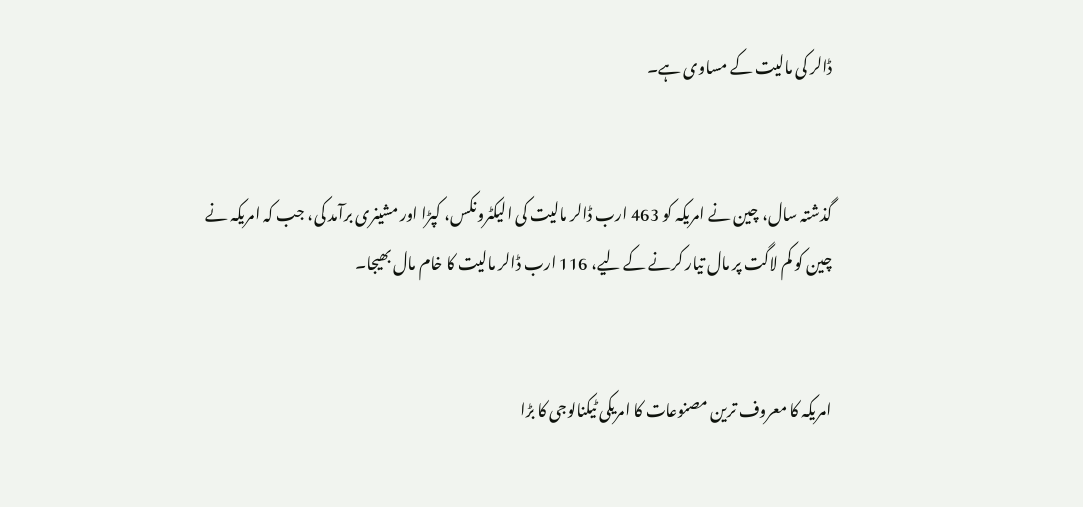ڈالر کی مالیت کے مساوی ہے۔


گذشتہ سال، چین نے امریکہ کو 463 ارب ڈالر مالیت کی الیکٹرونکس، کپڑا اور مشینری برآمد کی، جب کہ امریکہ نے چین کو کم لاگت پر مال تیار کرنے کے لیے، 116 ارب ڈالر مالیت کا خام مال بھیجا۔


امریکہ کا معروف ترین مصنوعات کا امریکی ٹیکنالوجی کا بڑا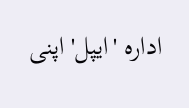ادارہ 'ایپل' اپنی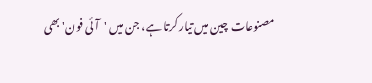مصنوعات چین میں تیار کرتا ہے، جن میں 'آئی فون' بھی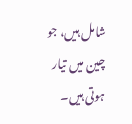شامل ہیں، جو چین میں تیار ہوتی ہیں۔